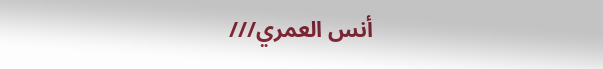أنس العمري///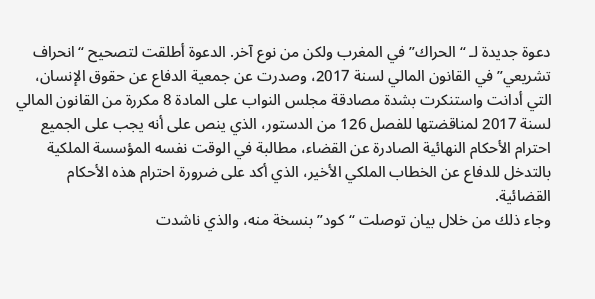دعوة جديدة لـ “الحراك” في المغرب ولكن من نوع آخر. الدعوة أطلقت لتصحيح “انحراف تشريعي” في القانون المالي لسنة 2017، وصدرت عن جمعية الدفاع عن حقوق الإنسان، التي أدانت واستنكرت بشدة مصادقة مجلس النواب على المادة 8 مكررة من القانون المالي لسنة 2017 لمناقضتها للفصل 126 من الدستور، الذي ينص على أنه يجب على الجميع احترام الأحكام النهائية الصادرة عن القضاء، مطالبة في الوقت نفسه المؤسسة الملكية بالتدخل للدفاع عن الخطاب الملكي الأخير، الذي أكد على ضرورة احترام هذه الأحكام القضائية.
وجاء ذلك من خلال بيان توصلت “كود” بنسخة منه، والذي ناشدت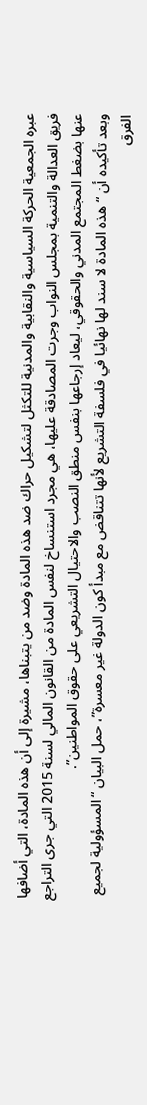عبره الجمعية الحركة السياسية والنقابية والمدنية للتكثل لتشكيل حراك ضد هذه المادة وضد من يتبناها، مشيرة إلى أن هذه المادة، التي أضافها فريق العدالة والتنمية بمجلس النواب وجرت المصادقة عليها، هي مجرد استنساخ لنفس المادة من القانون المالي لسنة 2015 التي جرى التراجع عنها بضغط المجتمع المدني والحقوقي، ليعاد إرجاعها بنفس منطق النصب والاحتيال التشريعي على حقوق المواطنين”.
وبعد تأكيده أن “هذه المادة لا سند لها نهائيا في فلسفة التشريع لأنها تتناقض مع مبدأ كون الدولة غير معسرة”، حمل البيان “المسؤولية لجميع الفرق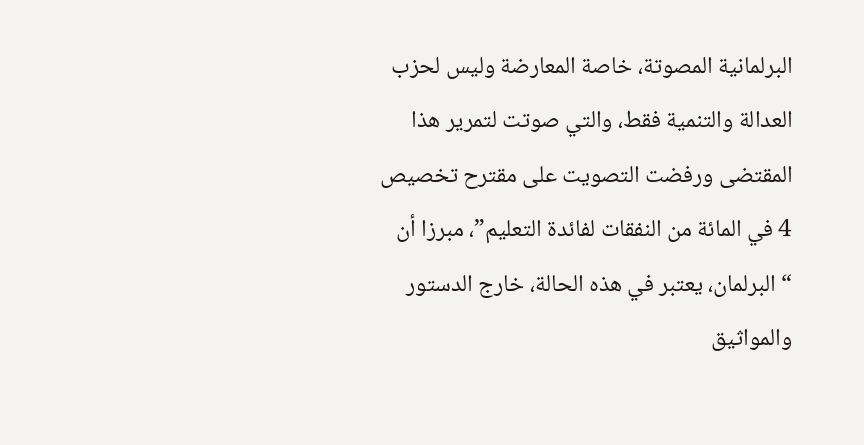البرلمانية المصوتة، خاصة المعارضة وليس لحزب العدالة والتنمية فقط، والتي صوتت لتمرير هذا المقتضى ورفضت التصويت على مقترح تخصيص 4 في المائة من النفقات لفائدة التعليم”، مبرزا أن “البرلمان، يعتبر في هذه الحالة، خارج الدستور والمواثيق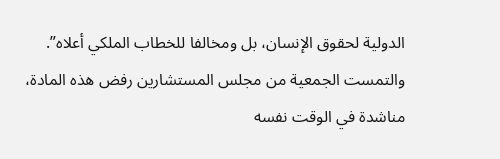الدولية لحقوق الإنسان، بل ومخالفا للخطاب الملكي أعلاه”.
والتمست الجمعية من مجلس المستشارين رفض هذه المادة، مناشدة في الوقت نفسه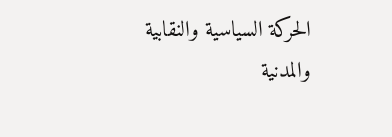الحركة السياسية والنقابية والمدنية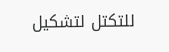للتكتل لتشكيل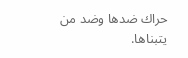حراك ضدها وضد من يتبناها.